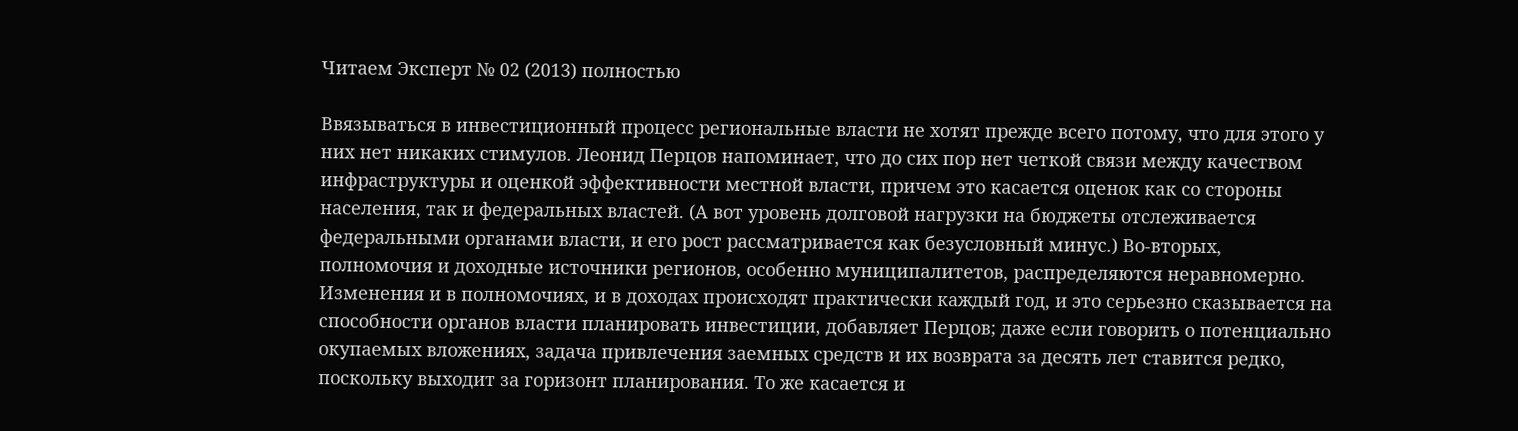Читаем Эксперт № 02 (2013) полностью

Ввязываться в инвестиционный процесс региональные власти не хотят прежде всего потому, что для этого у них нет никаких стимулов. Леонид Перцов напоминает, что до сих пор нет четкой связи между качеством инфраструктуры и оценкой эффективности местной власти, причем это касается оценок как со стороны населения, так и федеральных властей. (А вот уровень долговой нагрузки на бюджеты отслеживается федеральными органами власти, и его рост рассматривается как безусловный минус.) Во-вторых, полномочия и доходные источники регионов, особенно муниципалитетов, распределяются неравномерно. Изменения и в полномочиях, и в доходах происходят практически каждый год, и это серьезно сказывается на способности органов власти планировать инвестиции, добавляет Перцов; даже если говорить о потенциально окупаемых вложениях, задача привлечения заемных средств и их возврата за десять лет ставится редко, поскольку выходит за горизонт планирования. То же касается и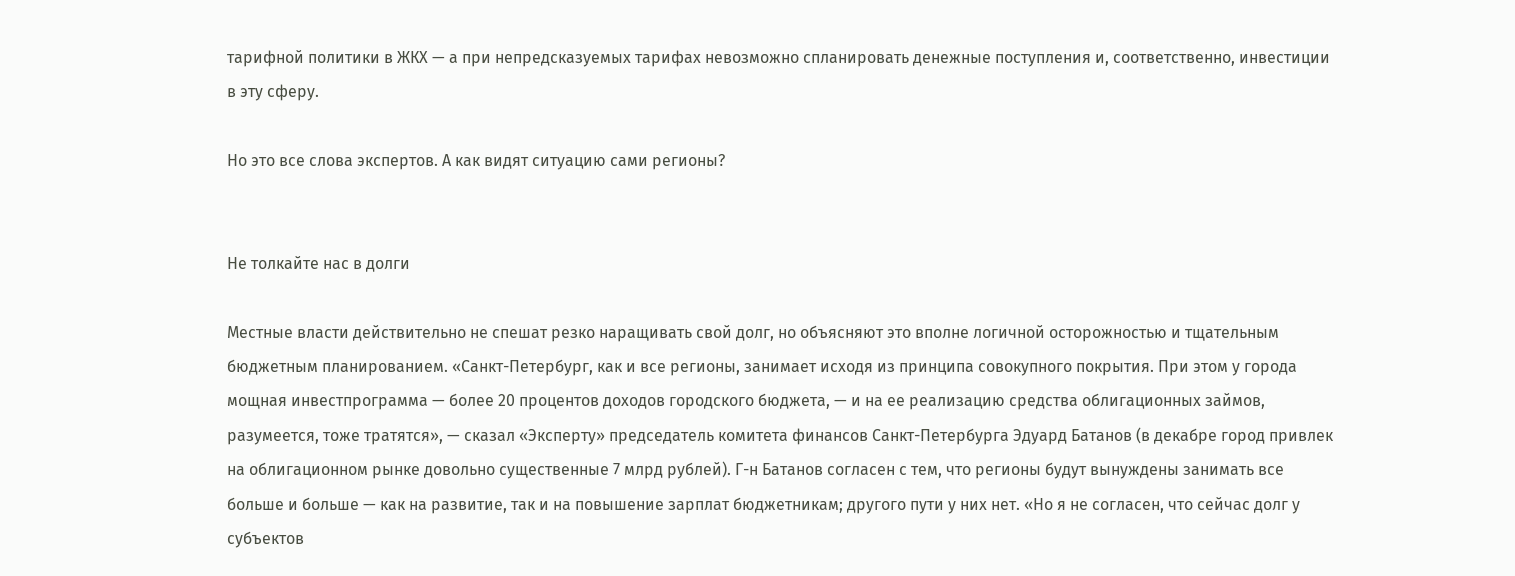тарифной политики в ЖКХ — а при непредсказуемых тарифах невозможно спланировать денежные поступления и, соответственно, инвестиции в эту сферу.

Но это все слова экспертов. А как видят ситуацию сами регионы?


Не толкайте нас в долги

Местные власти действительно не спешат резко наращивать свой долг, но объясняют это вполне логичной осторожностью и тщательным бюджетным планированием. «Санкт-Петербург, как и все регионы, занимает исходя из принципа совокупного покрытия. При этом у города мощная инвестпрограмма — более 20 процентов доходов городского бюджета, — и на ее реализацию средства облигационных займов, разумеется, тоже тратятся», — сказал «Эксперту» председатель комитета финансов Санкт-Петербурга Эдуард Батанов (в декабре город привлек на облигационном рынке довольно существенные 7 млрд рублей). Г-н Батанов согласен с тем, что регионы будут вынуждены занимать все больше и больше — как на развитие, так и на повышение зарплат бюджетникам; другого пути у них нет. «Но я не согласен, что сейчас долг у субъектов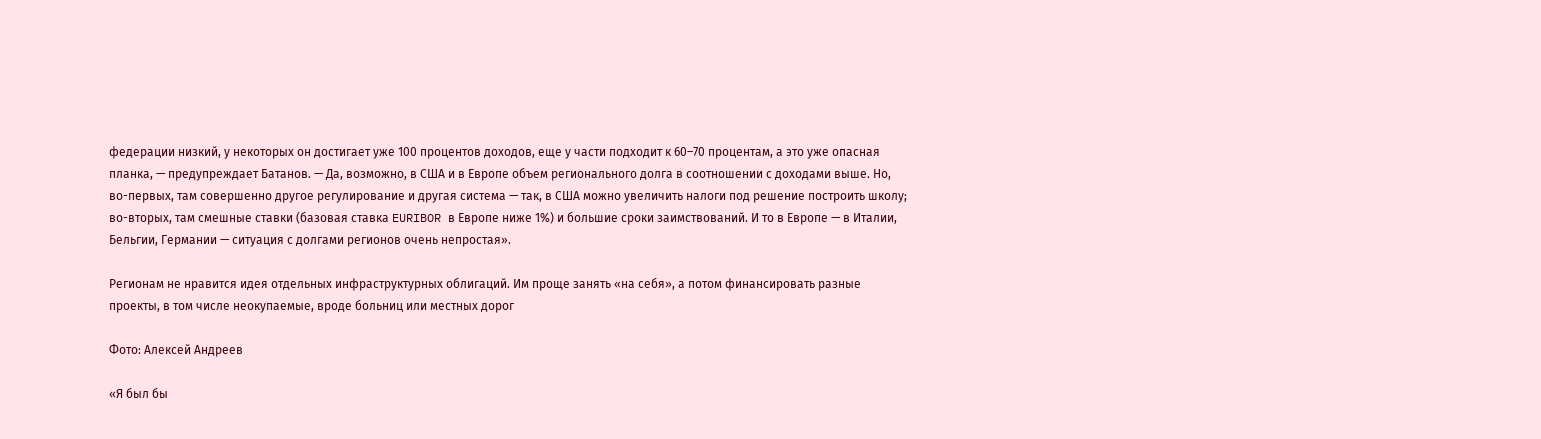федерации низкий, у некоторых он достигает уже 100 процентов доходов, еще у части подходит к 60–70 процентам, а это уже опасная планка, — предупреждает Батанов. — Да, возможно, в США и в Европе объем регионального долга в соотношении с доходами выше. Но, во-первых, там совершенно другое регулирование и другая система — так, в США можно увеличить налоги под решение построить школу; во-вторых, там смешные ставки (базовая ставка EURIBOR в Европе ниже 1%) и большие сроки заимствований. И то в Европе — в Италии, Бельгии, Германии — ситуация с долгами регионов очень непростая».

Регионам не нравится идея отдельных инфраструктурных облигаций. Им проще занять «на себя», а потом финансировать разные проекты, в том числе неокупаемые, вроде больниц или местных дорог

Фото: Алексей Андреев

«Я был бы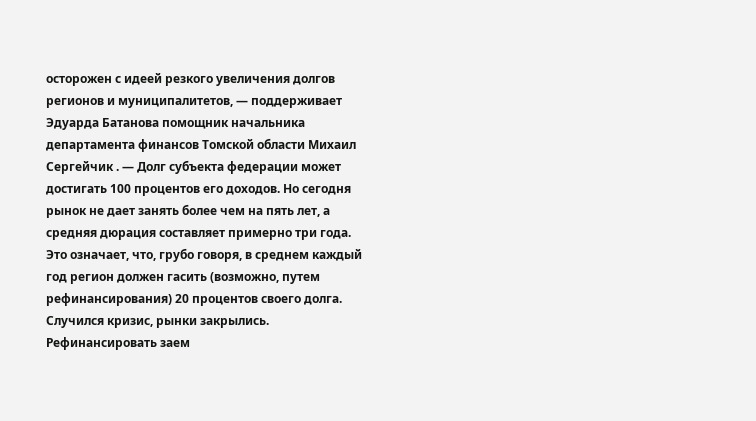осторожен с идеей резкого увеличения долгов регионов и муниципалитетов, — поддерживает Эдуарда Батанова помощник начальника департамента финансов Томской области Михаил Сергейчик . — Долг субъекта федерации может достигать 100 процентов его доходов. Но сегодня рынок не дает занять более чем на пять лет, а средняя дюрация составляет примерно три года. Это означает, что, грубо говоря, в среднем каждый год регион должен гасить (возможно, путем рефинансирования) 20 процентов своего долга. Случился кризис, рынки закрылись. Рефинансировать заем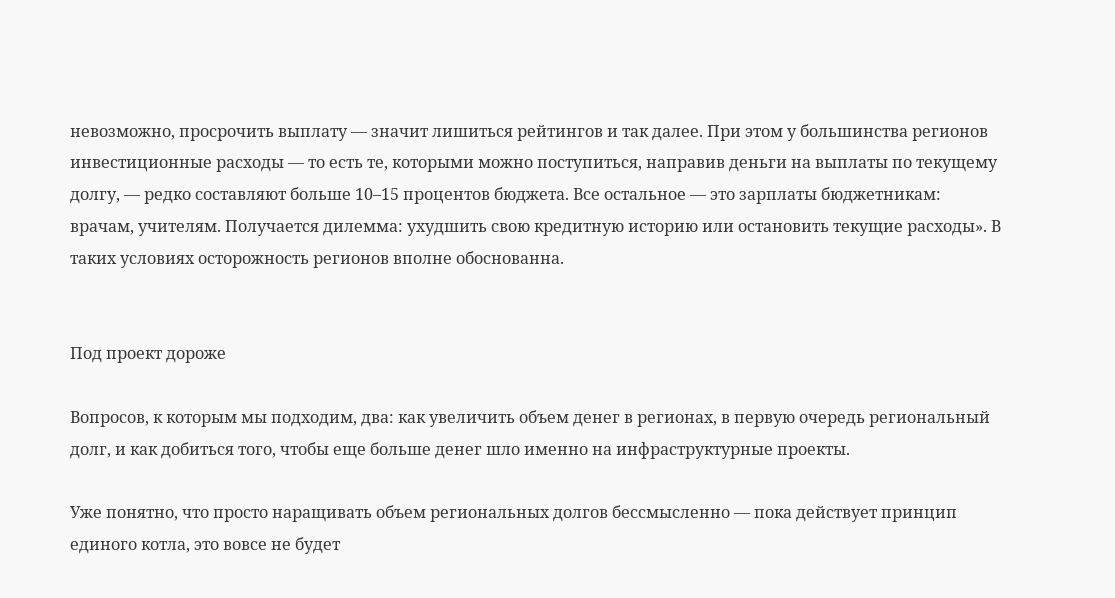невозможно, просрочить выплату — значит лишиться рейтингов и так далее. При этом у большинства регионов инвестиционные расходы — то есть те, которыми можно поступиться, направив деньги на выплаты по текущему долгу, — редко составляют больше 10–15 процентов бюджета. Все остальное — это зарплаты бюджетникам: врачам, учителям. Получается дилемма: ухудшить свою кредитную историю или остановить текущие расходы». В таких условиях осторожность регионов вполне обоснованна.


Под проект дороже

Вопросов, к которым мы подходим, два: как увеличить объем денег в регионах, в первую очередь региональный долг, и как добиться того, чтобы еще больше денег шло именно на инфраструктурные проекты.

Уже понятно, что просто наращивать объем региональных долгов бессмысленно — пока действует принцип единого котла, это вовсе не будет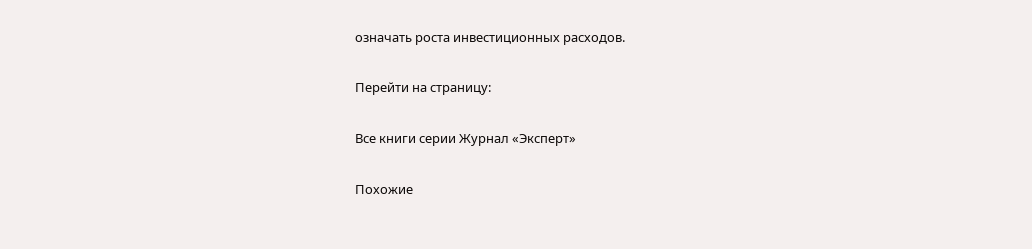означать роста инвестиционных расходов.

Перейти на страницу:

Все книги серии Журнал «Эксперт»

Похожие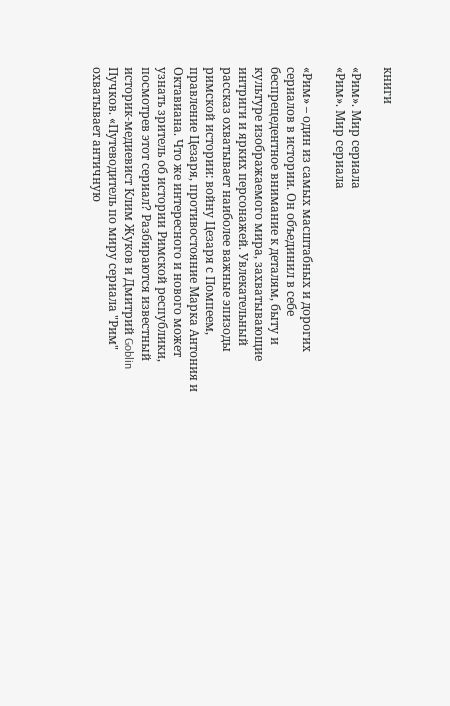книги

«Рим». Мир сериала
«Рим». Мир сериала

«Рим» – один из самых масштабных и дорогих сериалов в истории. Он объединил в себе беспрецедентное внимание к деталям, быту и культуре изображаемого мира, захватывающие интриги и ярких персонажей. Увлекательный рассказ охватывает наиболее важные эпизоды римской истории: войну Цезаря с Помпеем, правление Цезаря, противостояние Марка Антония и Октавиана. Что же интересного и нового может узнать зритель об истории Римской республики, посмотрев этот сериал? Разбираются известный историк-медиевист Клим Жуков и Дмитрий Goblin Пучков. «Путеводитель по миру сериала "Рим" охватывает античную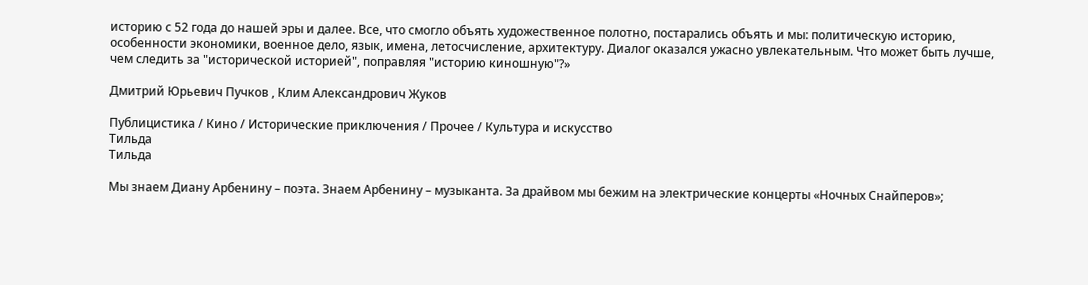историю с 52 года до нашей эры и далее. Все, что смогло объять художественное полотно, постарались объять и мы: политическую историю, особенности экономики, военное дело, язык, имена, летосчисление, архитектуру. Диалог оказался ужасно увлекательным. Что может быть лучше, чем следить за "исторической историей", поправляя "историю киношную"?»

Дмитрий Юрьевич Пучков , Клим Александрович Жуков

Публицистика / Кино / Исторические приключения / Прочее / Культура и искусство
Тильда
Тильда

Мы знаем Диану Арбенину – поэта. Знаем Арбенину – музыканта. За драйвом мы бежим на электрические концерты «Ночных Снайперов»;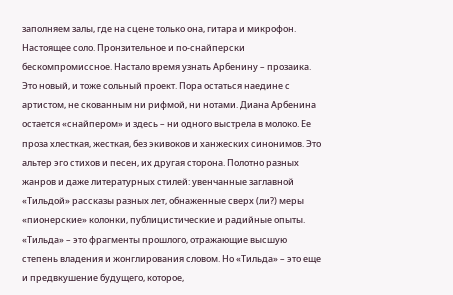заполняем залы, где на сцене только она, гитара и микрофон. Настоящее соло. Пронзительное и по-снайперски бескомпромиссное. Настало время узнать Арбенину – прозаика. Это новый, и тоже сольный проект. Пора остаться наедине с артистом, не скованным ни рифмой, ни нотами. Диана Арбенина остается «снайпером» и здесь – ни одного выстрела в молоко. Ее проза хлесткая, жесткая, без экивоков и ханжеских синонимов. Это альтер эго стихов и песен, их другая сторона. Полотно разных жанров и даже литературных стилей: увенчанные заглавной «Тильдой» рассказы разных лет, обнаженные сверх (ли?) меры «пионерские» колонки, публицистические и радийные опыты. «Тильда» – это фрагменты прошлого, отражающие высшую степень владения и жонглирования словом. Но «Тильда» – это еще и предвкушение будущего, которое,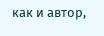как и автор,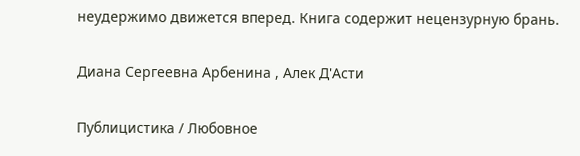неудержимо движется вперед. Книга содержит нецензурную брань.

Диана Сергеевна Арбенина , Алек Д'Асти

Публицистика / Любовное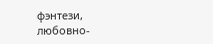фэнтези, любовно-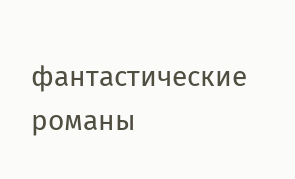фантастические романы